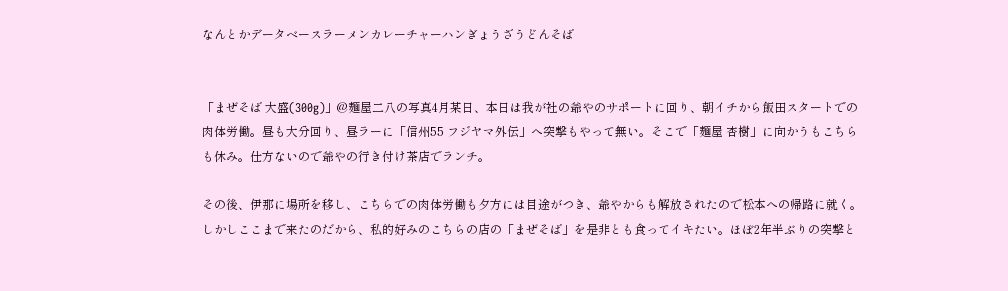なんとかデータベースラーメンカレーチャーハンぎょうざうどんそば


「まぜそば 大盛(300g)」@麺屋二八の写真4月某日、本日は我が社の爺やのサポートに回り、朝イチから飯田スタートでの肉体労働。昼も大分回り、昼ラーに「信州55 フジヤマ外伝」へ突撃もやって無い。そこで「麺屋 杏樹」に向かうもこちらも休み。仕方ないので爺やの行き付け茶店でランチ。

その後、伊那に場所を移し、こちらでの肉体労働も夕方には目途がつき、爺やからも解放されたので松本への帰路に就く。しかしここまで来たのだから、私的好みのこちらの店の「まぜそば」を是非とも食ってイキたい。ほぼ2年半ぶりの突撃と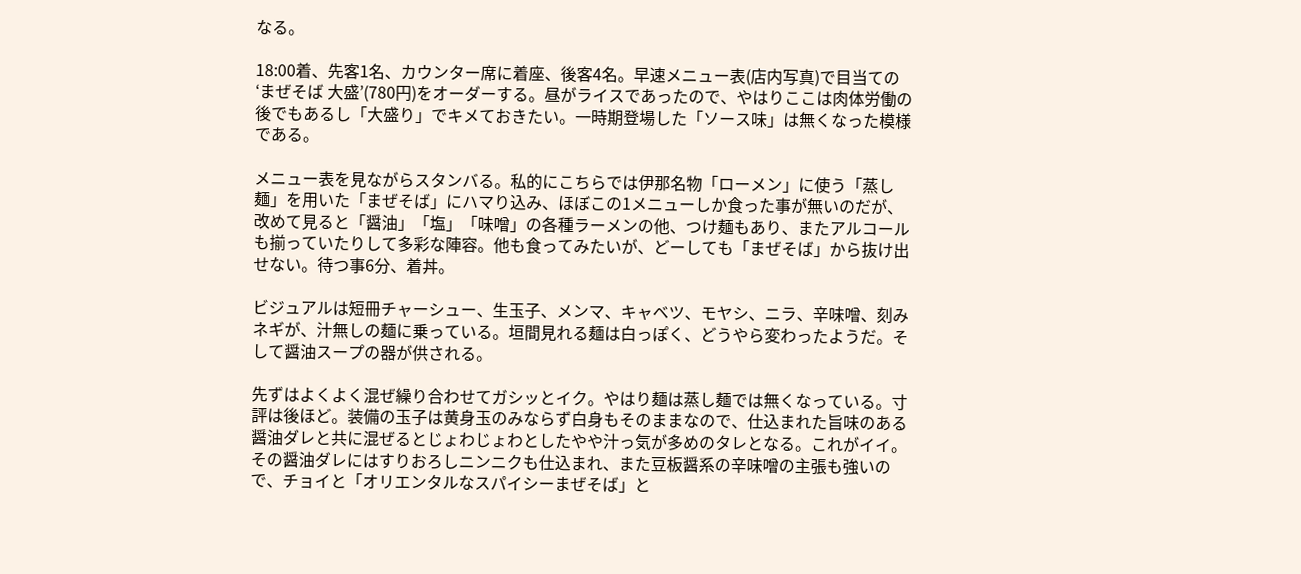なる。

18:00着、先客1名、カウンター席に着座、後客4名。早速メニュー表(店内写真)で目当ての‘まぜそば 大盛’(780円)をオーダーする。昼がライスであったので、やはりここは肉体労働の後でもあるし「大盛り」でキメておきたい。一時期登場した「ソース味」は無くなった模様である。

メニュー表を見ながらスタンバる。私的にこちらでは伊那名物「ローメン」に使う「蒸し麺」を用いた「まぜそば」にハマり込み、ほぼこの1メニューしか食った事が無いのだが、改めて見ると「醤油」「塩」「味噌」の各種ラーメンの他、つけ麺もあり、またアルコールも揃っていたりして多彩な陣容。他も食ってみたいが、どーしても「まぜそば」から抜け出せない。待つ事6分、着丼。

ビジュアルは短冊チャーシュー、生玉子、メンマ、キャベツ、モヤシ、ニラ、辛味噌、刻みネギが、汁無しの麺に乗っている。垣間見れる麺は白っぽく、どうやら変わったようだ。そして醤油スープの器が供される。

先ずはよくよく混ぜ繰り合わせてガシッとイク。やはり麺は蒸し麺では無くなっている。寸評は後ほど。装備の玉子は黄身玉のみならず白身もそのままなので、仕込まれた旨味のある醤油ダレと共に混ぜるとじょわじょわとしたやや汁っ気が多めのタレとなる。これがイイ。その醤油ダレにはすりおろしニンニクも仕込まれ、また豆板醤系の辛味噌の主張も強いので、チョイと「オリエンタルなスパイシーまぜそば」と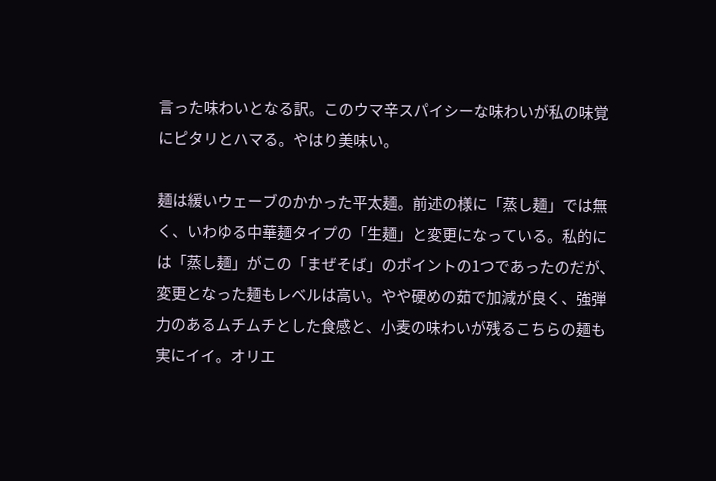言った味わいとなる訳。このウマ辛スパイシーな味わいが私の味覚にピタリとハマる。やはり美味い。

麺は緩いウェーブのかかった平太麺。前述の様に「蒸し麺」では無く、いわゆる中華麺タイプの「生麺」と変更になっている。私的には「蒸し麺」がこの「まぜそば」のポイントの1つであったのだが、変更となった麺もレベルは高い。やや硬めの茹で加減が良く、強弾力のあるムチムチとした食感と、小麦の味わいが残るこちらの麺も実にイイ。オリエ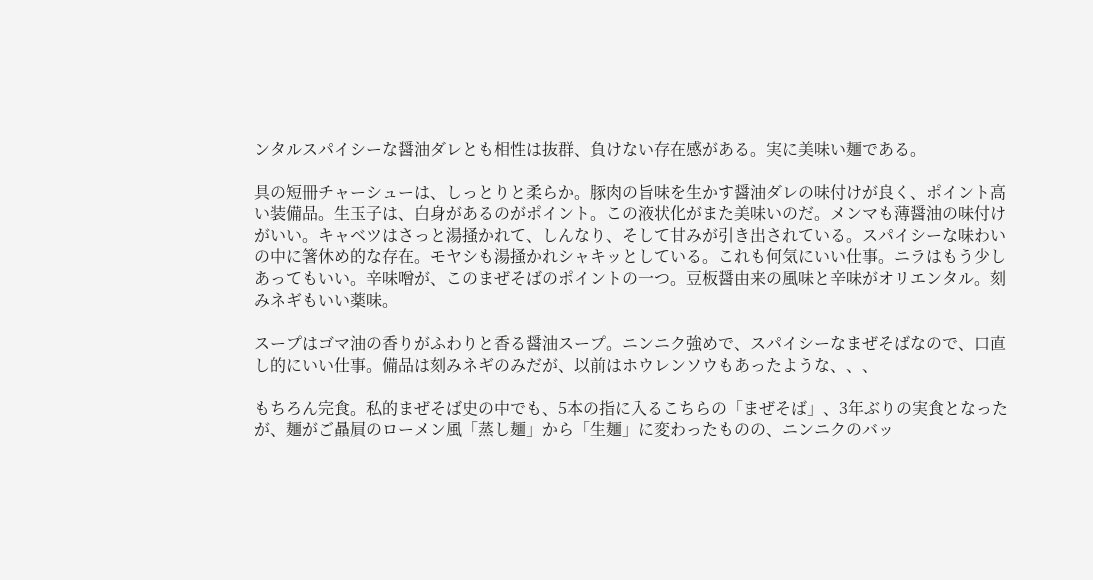ンタルスパイシーな醤油ダレとも相性は抜群、負けない存在感がある。実に美味い麺である。

具の短冊チャーシューは、しっとりと柔らか。豚肉の旨味を生かす醤油ダレの味付けが良く、ポイント高い装備品。生玉子は、白身があるのがポイント。この液状化がまた美味いのだ。メンマも薄醤油の味付けがいい。キャベツはさっと湯掻かれて、しんなり、そして甘みが引き出されている。スパイシーな味わいの中に箸休め的な存在。モヤシも湯掻かれシャキッとしている。これも何気にいい仕事。ニラはもう少しあってもいい。辛味噌が、このまぜそばのポイントの一つ。豆板醤由来の風味と辛味がオリエンタル。刻みネギもいい薬味。

スープはゴマ油の香りがふわりと香る醤油スープ。ニンニク強めで、スパイシーなまぜそばなので、口直し的にいい仕事。備品は刻みネギのみだが、以前はホウレンソウもあったような、、、

もちろん完食。私的まぜそば史の中でも、5本の指に入るこちらの「まぜそば」、3年ぶりの実食となったが、麺がご贔屓のローメン風「蒸し麺」から「生麺」に変わったものの、ニンニクのバッ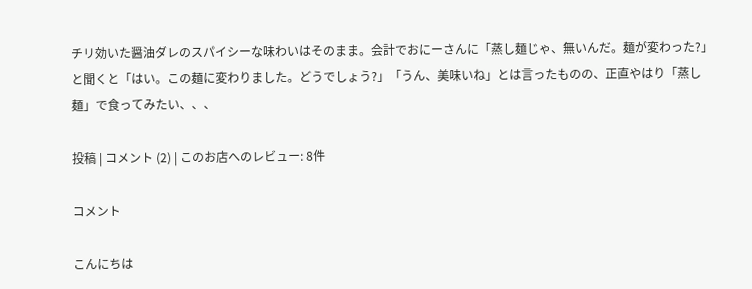チリ効いた醤油ダレのスパイシーな味わいはそのまま。会計でおにーさんに「蒸し麺じゃ、無いんだ。麺が変わった?」と聞くと「はい。この麺に変わりました。どうでしょう?」「うん、美味いね」とは言ったものの、正直やはり「蒸し麺」で食ってみたい、、、

投稿 | コメント (2) | このお店へのレビュー: 8件

コメント

こんにちは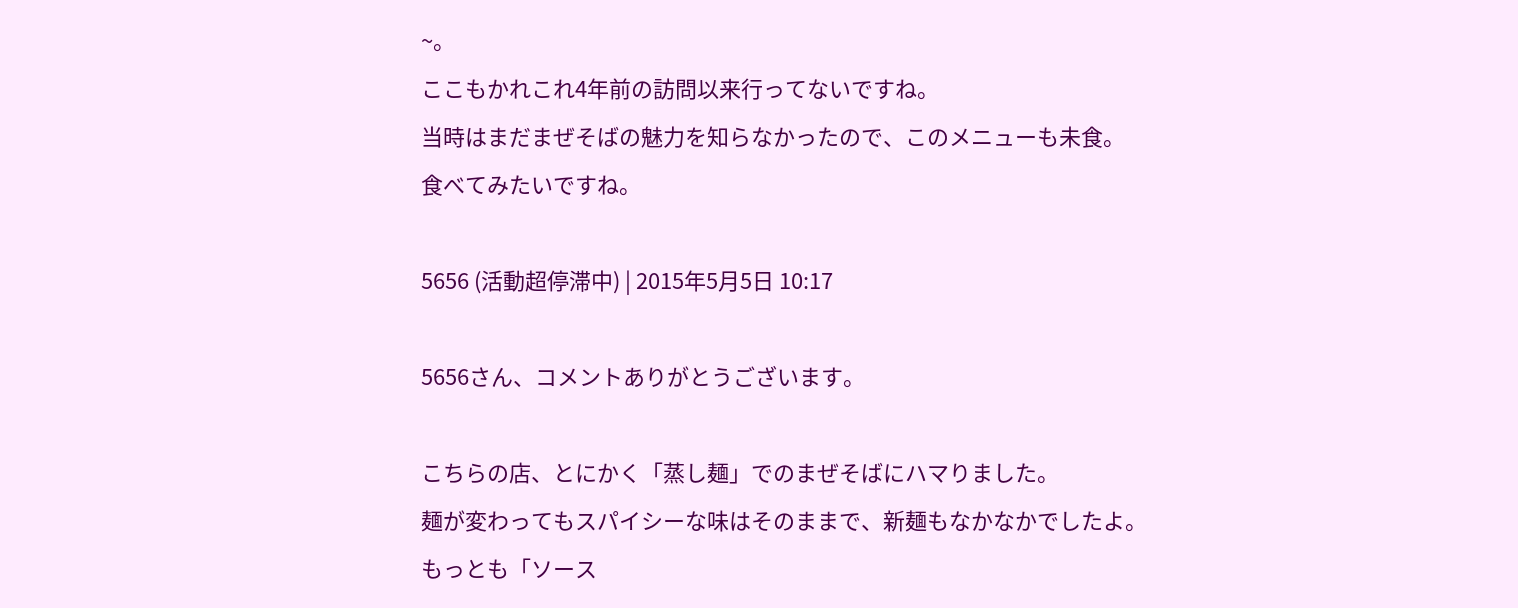~。
ここもかれこれ4年前の訪問以来行ってないですね。
当時はまだまぜそばの魅力を知らなかったので、このメニューも未食。
食べてみたいですね。

5656 (活動超停滞中) | 2015年5月5日 10:17

5656さん、コメントありがとうございます。

こちらの店、とにかく「蒸し麺」でのまぜそばにハマりました。
麺が変わってもスパイシーな味はそのままで、新麺もなかなかでしたよ。
もっとも「ソース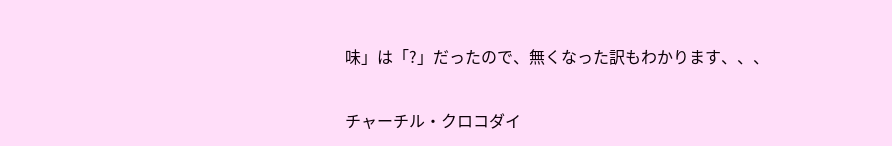味」は「?」だったので、無くなった訳もわかります、、、

チャーチル・クロコダイ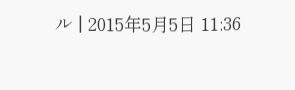ル | 2015年5月5日 11:36